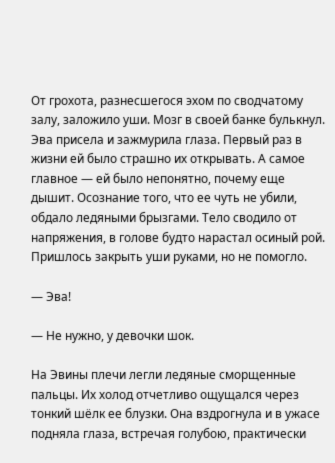От грохота, разнесшегося эхом по сводчатому залу, заложило уши. Мозг в своей банке булькнул. Эва присела и зажмурила глаза. Первый раз в жизни ей было страшно их открывать. А самое главное — ей было непонятно, почему еще дышит. Осознание того, что ее чуть не убили, обдало ледяными брызгами. Тело сводило от напряжения, в голове будто нарастал осиный рой. Пришлось закрыть уши руками, но не помогло.

— Эва!

— Не нужно, у девочки шок.

На Эвины плечи легли ледяные сморщенные пальцы. Их холод отчетливо ощущался через тонкий шёлк ее блузки. Она вздрогнула и в ужасе подняла глаза, встречая голубою, практически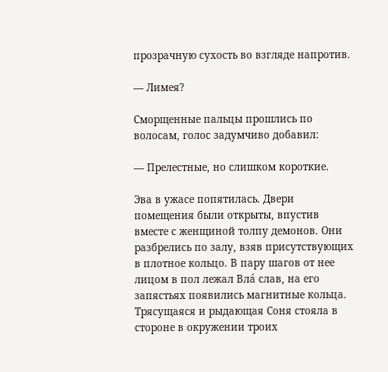прозрачную сухость во взгляде напротив.

— Лимея?

Сморщенные пальцы прошлись по волосам, голос задумчиво добавил:

— Прелестные, но слишком короткие.

Эва в ужасе попятилась. Двери помещения были открыты, впустив вместе с женщиной толпу демонов. Они разбрелись по залу, взяв присутствующих в плотное кольцо. В пару шагов от нее лицом в пол лежал Влá слав, на его запястьях появились магнитные кольца. Трясущаяся и рыдающая Соня стояла в стороне в окружении троих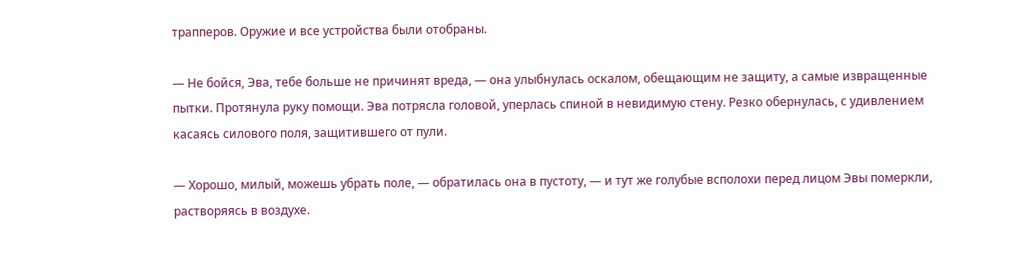трапперов. Оружие и все устройства были отобраны.

— Не бойся, Эва, тебе больше не причинят вреда, — она улыбнулась оскалом, обещающим не защиту, а самые извращенные пытки. Протянула руку помощи. Эва потрясла головой, уперлась спиной в невидимую стену. Резко обернулась, с удивлением касаясь силового поля, защитившего от пули.

— Хорошо, милый, можешь убрать поле, — обратилась она в пустоту, — и тут же голубые всполохи перед лицом Эвы померкли, растворяясь в воздухе.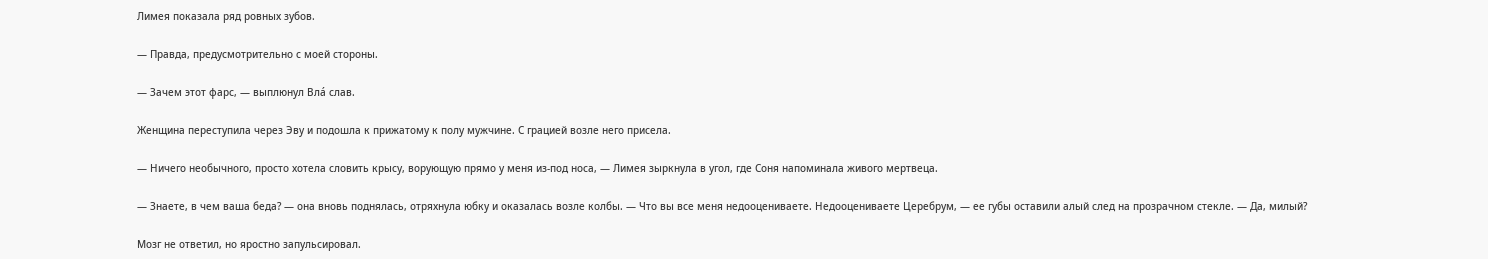Лимея показала ряд ровных зубов.

— Правда, предусмотрительно с моей стороны.

— Зачем этот фарс, — выплюнул Влá слав.

Женщина переступила через Эву и подошла к прижатому к полу мужчине. С грацией возле него присела.

— Ничего необычного, просто хотела словить крысу, ворующую прямо у меня из-под носа, — Лимея зыркнула в угол, где Соня напоминала живого мертвеца.

— Знаете, в чем ваша беда? — она вновь поднялась, отряхнула юбку и оказалась возле колбы. — Что вы все меня недооцениваете. Недооцениваете Церебрум, — ее губы оставили алый след на прозрачном стекле. — Да, милый?

Мозг не ответил, но яростно запульсировал.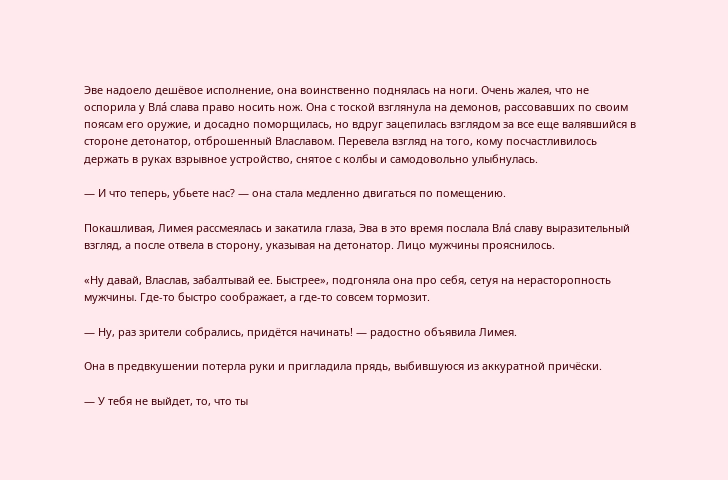Эве надоело дешёвое исполнение, она воинственно поднялась на ноги. Очень жалея, что не оспорила у Влá слава право носить нож. Она с тоской взглянула на демонов, рассовавших по своим поясам его оружие, и досадно поморщилась, но вдруг зацепилась взглядом за все еще валявшийся в стороне детонатор, отброшенный Влаславом. Перевела взгляд на того, кому посчастливилось держать в руках взрывное устройство, снятое с колбы и самодовольно улыбнулась.

— И что теперь, убьете нас? — она стала медленно двигаться по помещению.

Покашливая, Лимея рассмеялась и закатила глаза, Эва в это время послала Влá славу выразительный взгляд, а после отвела в сторону, указывая на детонатор. Лицо мужчины прояснилось.

«Ну давай, Власлав, забалтывай ее. Быстрее», подгоняла она про себя, сетуя на нерасторопность мужчины. Где-то быстро соображает, а где-то совсем тормозит.

— Ну, раз зрители собрались, придётся начинать! — радостно объявила Лимея.

Она в предвкушении потерла руки и пригладила прядь, выбившуюся из аккуратной причёски.

— У тебя не выйдет, то, что ты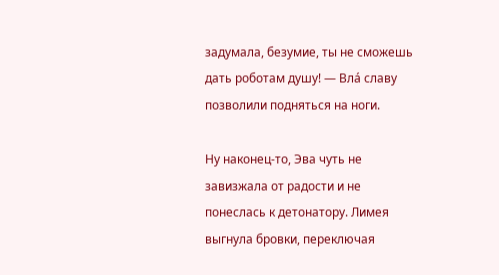задумала, безумие, ты не сможешь дать роботам душу! — Влá славу позволили подняться на ноги.

Ну наконец-то, Эва чуть не завизжала от радости и не понеслась к детонатору. Лимея выгнула бровки, переключая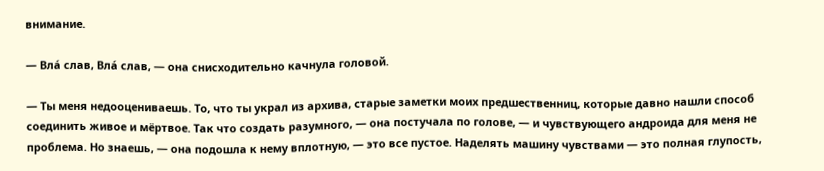внимание.

— Влá слав, Влá слав, — она снисходительно качнула головой.

— Ты меня недооцениваешь. То, что ты украл из архива, старые заметки моих предшественниц, которые давно нашли способ соединить живое и мёртвое. Так что создать разумного, — она постучала по голове, — и чувствующего андроида для меня не проблема. Но знаешь, — она подошла к нему вплотную, — это все пустое. Наделять машину чувствами — это полная глупость,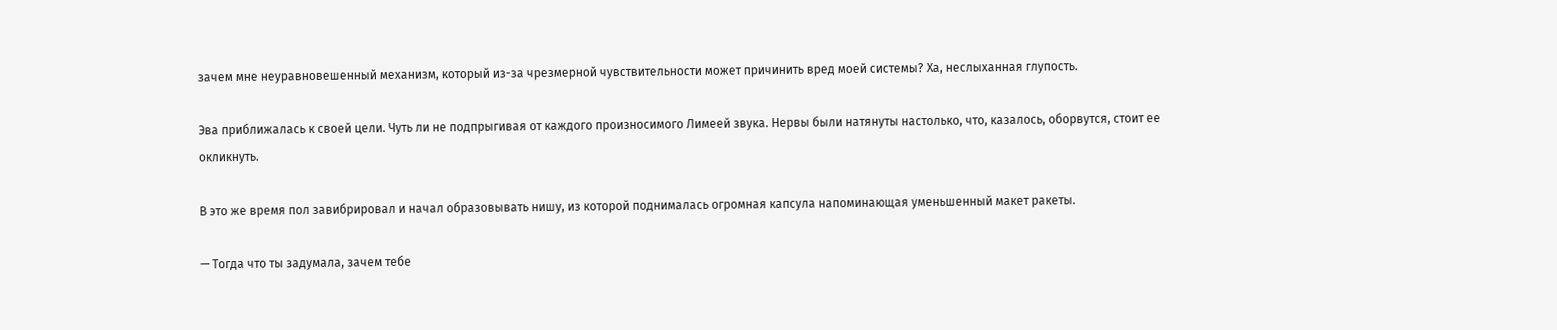зачем мне неуравновешенный механизм, который из-за чрезмерной чувствительности может причинить вред моей системы? Ха, неслыханная глупость.

Эва приближалась к своей цели. Чуть ли не подпрыгивая от каждого произносимого Лимеей звука. Нервы были натянуты настолько, что, казалось, оборвутся, стоит ее окликнуть.

В это же время пол завибрировал и начал образовывать нишу, из которой поднималась огромная капсула напоминающая уменьшенный макет ракеты.

— Тогда что ты задумала, зачем тебе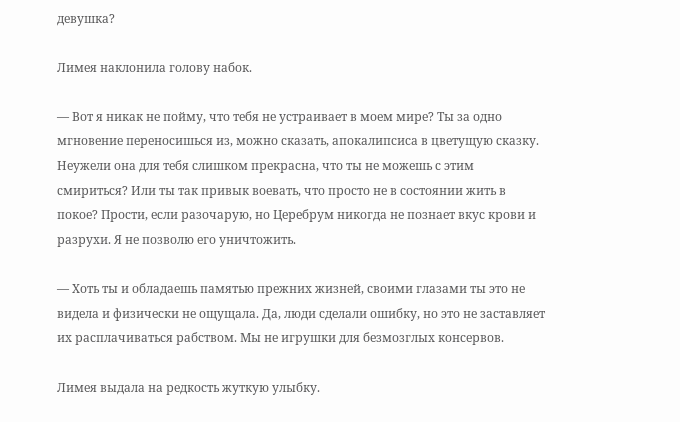девушка?

Лимея наклонила голову набок.

— Вот я никак не пойму, что тебя не устраивает в моем мире? Ты за одно мгновение переносишься из, можно сказать, апокалипсиса в цветущую сказку. Неужели она для тебя слишком прекрасна, что ты не можешь с этим смириться? Или ты так привык воевать, что просто не в состоянии жить в покое? Прости, если разочарую, но Церебрум никогда не познает вкус крови и разрухи. Я не позволю его уничтожить.

— Хоть ты и обладаешь памятью прежних жизней, своими глазами ты это не видела и физически не ощущала. Да, люди сделали ошибку, но это не заставляет их расплачиваться рабством. Мы не игрушки для безмозглых консервов.

Лимея выдала на редкость жуткую улыбку.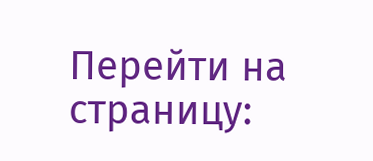Перейти на страницу: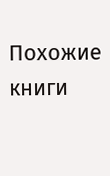Похожие книги